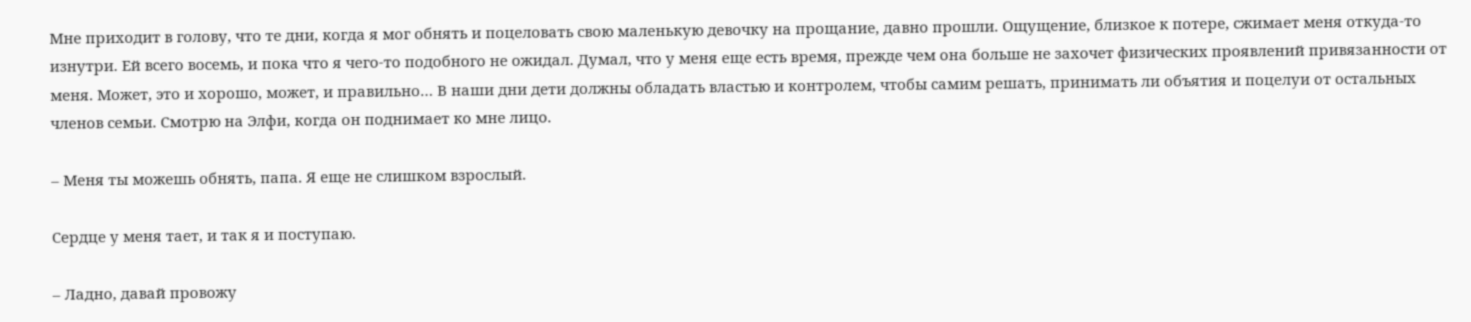Мне приходит в голову, что те дни, когда я мог обнять и поцеловать свою маленькую девочку на прощание, давно прошли. Ощущение, близкое к потере, сжимает меня откуда-то изнутри. Ей всего восемь, и пока что я чего-то подобного не ожидал. Думал, что у меня еще есть время, прежде чем она больше не захочет физических проявлений привязанности от меня. Может, это и хорошо, может, и правильно… В наши дни дети должны обладать властью и контролем, чтобы самим решать, принимать ли объятия и поцелуи от остальных членов семьи. Смотрю на Элфи, когда он поднимает ко мне лицо.

– Меня ты можешь обнять, папа. Я еще не слишком взрослый.

Сердце у меня тает, и так я и поступаю.

– Ладно, давай провожу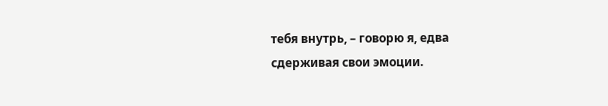тебя внутрь, – говорю я, едва сдерживая свои эмоции.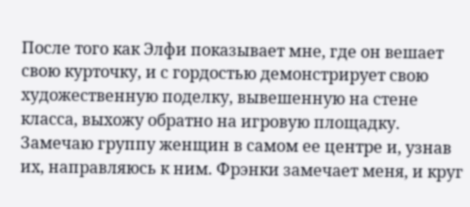После того как Элфи показывает мне, где он вешает свою курточку, и с гордостью демонстрирует свою художественную поделку, вывешенную на стене класса, выхожу обратно на игровую площадку. Замечаю группу женщин в самом ее центре и, узнав их, направляюсь к ним. Фрэнки замечает меня, и круг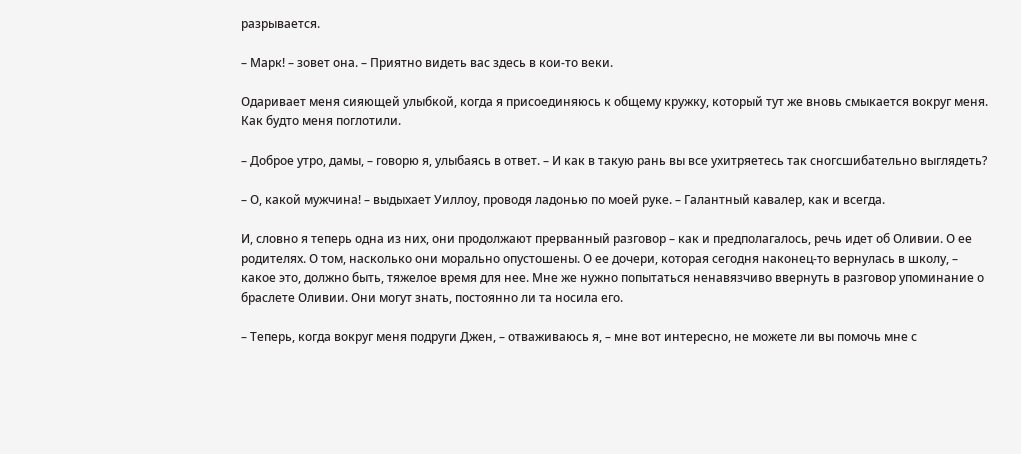разрывается.

– Марк! – зовет она. – Приятно видеть вас здесь в кои-то веки.

Одаривает меня сияющей улыбкой, когда я присоединяюсь к общему кружку, который тут же вновь смыкается вокруг меня. Как будто меня поглотили.

– Доброе утро, дамы, – говорю я, улыбаясь в ответ. – И как в такую рань вы все ухитряетесь так сногсшибательно выглядеть?

– О, какой мужчина! – выдыхает Уиллоу, проводя ладонью по моей руке. – Галантный кавалер, как и всегда.

И, словно я теперь одна из них, они продолжают прерванный разговор – как и предполагалось, речь идет об Оливии. О ее родителях. О том, насколько они морально опустошены. О ее дочери, которая сегодня наконец-то вернулась в школу, – какое это, должно быть, тяжелое время для нее. Мне же нужно попытаться ненавязчиво ввернуть в разговор упоминание о браслете Оливии. Они могут знать, постоянно ли та носила его.

– Теперь, когда вокруг меня подруги Джен, – отваживаюсь я, – мне вот интересно, не можете ли вы помочь мне с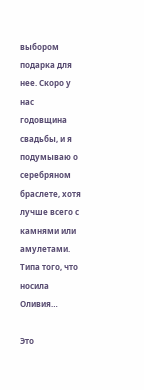выбором подарка для нее. Скоро у нас годовщина свадьбы, и я подумываю о серебряном браслете, хотя лучше всего с камнями или амулетами. Типа того, что носила Оливия…

Это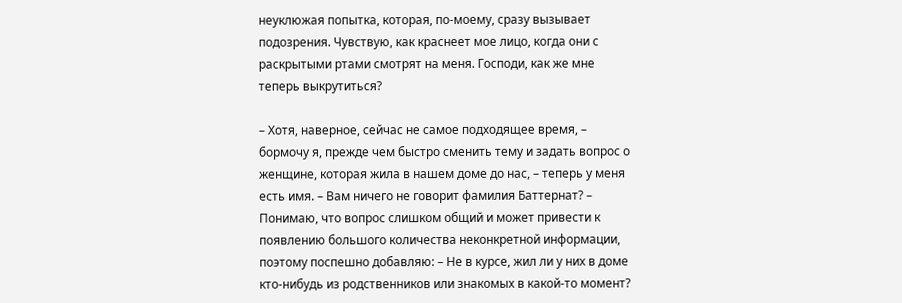неуклюжая попытка, которая, по-моему, сразу вызывает подозрения. Чувствую, как краснеет мое лицо, когда они с раскрытыми ртами смотрят на меня. Господи, как же мне теперь выкрутиться?

– Хотя, наверное, сейчас не самое подходящее время, – бормочу я, прежде чем быстро сменить тему и задать вопрос о женщине, которая жила в нашем доме до нас, – теперь у меня есть имя. – Вам ничего не говорит фамилия Баттернат? – Понимаю, что вопрос слишком общий и может привести к появлению большого количества неконкретной информации, поэтому поспешно добавляю: – Не в курсе, жил ли у них в доме кто-нибудь из родственников или знакомых в какой-то момент?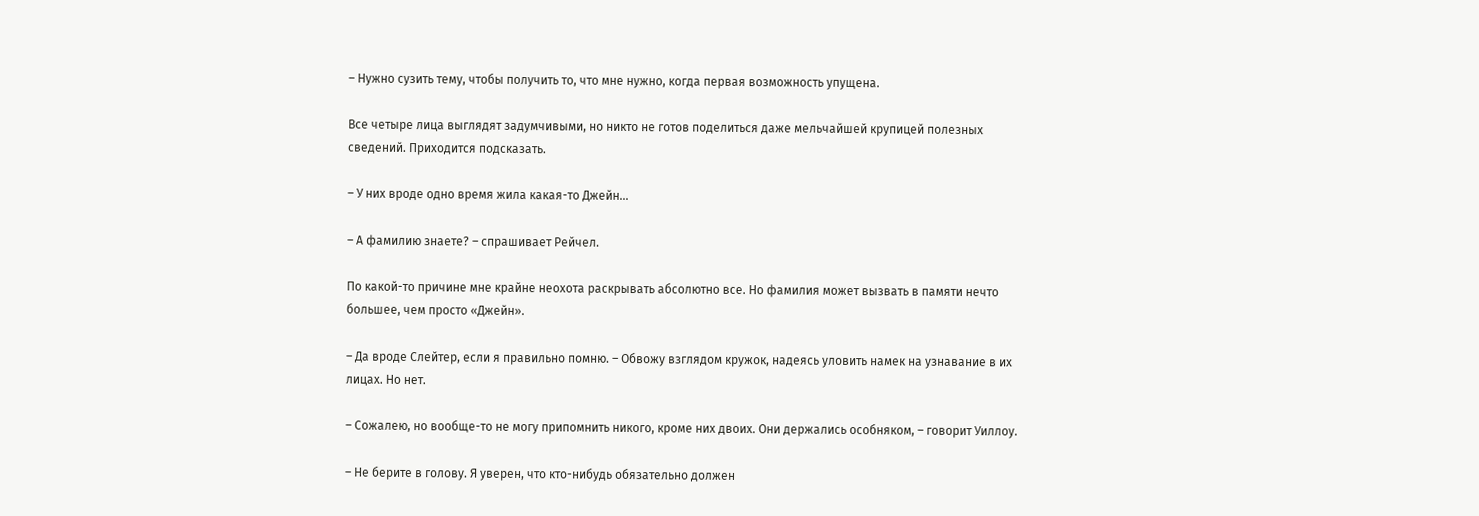– Нужно сузить тему, чтобы получить то, что мне нужно, когда первая возможность упущена.

Все четыре лица выглядят задумчивыми, но никто не готов поделиться даже мельчайшей крупицей полезных сведений. Приходится подсказать.

– У них вроде одно время жила какая-то Джейн…

– А фамилию знаете? – спрашивает Рейчел.

По какой-то причине мне крайне неохота раскрывать абсолютно все. Но фамилия может вызвать в памяти нечто большее, чем просто «Джейн».

– Да вроде Слейтер, если я правильно помню. – Обвожу взглядом кружок, надеясь уловить намек на узнавание в их лицах. Но нет.

– Сожалею, но вообще-то не могу припомнить никого, кроме них двоих. Они держались особняком, – говорит Уиллоу.

– Не берите в голову. Я уверен, что кто-нибудь обязательно должен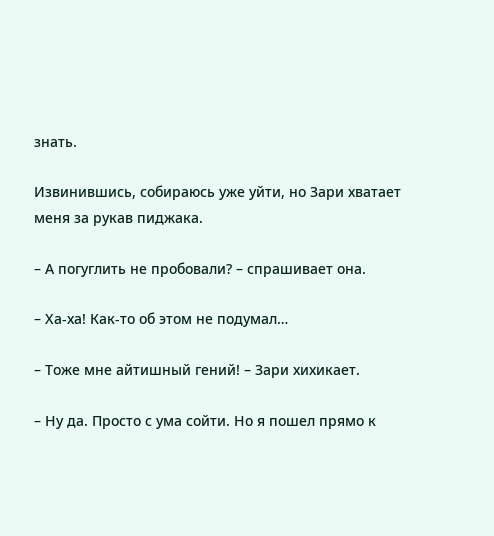знать.

Извинившись, собираюсь уже уйти, но Зари хватает меня за рукав пиджака.

– А погуглить не пробовали? – спрашивает она.

– Ха-ха! Как-то об этом не подумал…

– Тоже мне айтишный гений! – Зари хихикает.

– Ну да. Просто с ума сойти. Но я пошел прямо к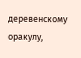деревенскому оракулу,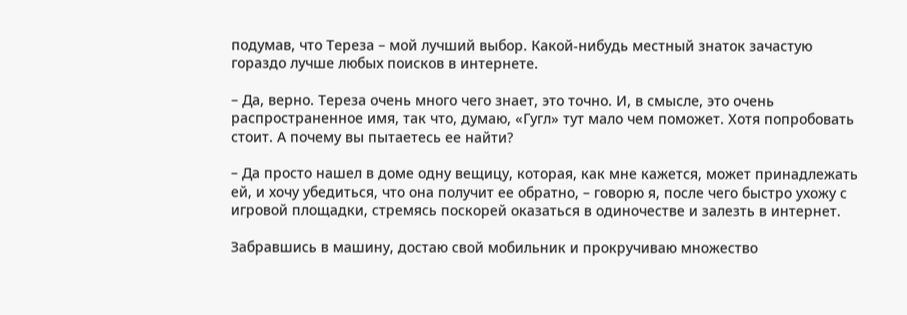подумав, что Тереза – мой лучший выбор. Какой-нибудь местный знаток зачастую гораздо лучше любых поисков в интернете.

– Да, верно. Тереза очень много чего знает, это точно. И, в смысле, это очень распространенное имя, так что, думаю, «Гугл» тут мало чем поможет. Хотя попробовать стоит. А почему вы пытаетесь ее найти?

– Да просто нашел в доме одну вещицу, которая, как мне кажется, может принадлежать ей, и хочу убедиться, что она получит ее обратно, – говорю я, после чего быстро ухожу с игровой площадки, стремясь поскорей оказаться в одиночестве и залезть в интернет.

Забравшись в машину, достаю свой мобильник и прокручиваю множество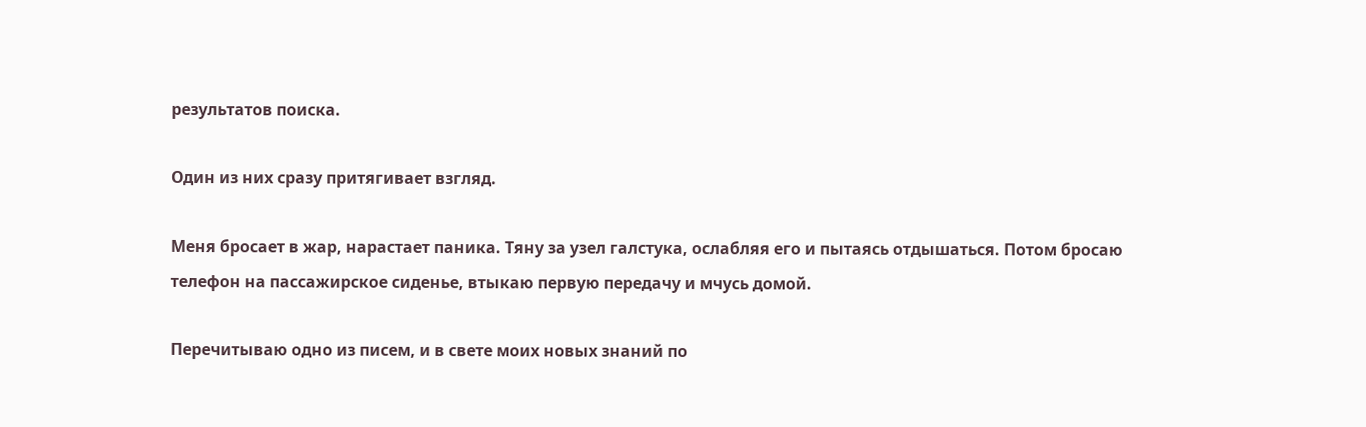результатов поиска.

Один из них сразу притягивает взгляд.

Меня бросает в жар, нарастает паника. Тяну за узел галстука, ослабляя его и пытаясь отдышаться. Потом бросаю телефон на пассажирское сиденье, втыкаю первую передачу и мчусь домой.

Перечитываю одно из писем, и в свете моих новых знаний по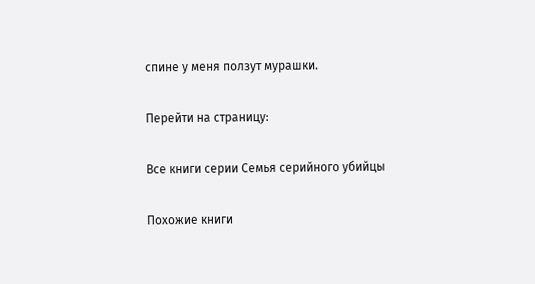спине у меня ползут мурашки.

Перейти на страницу:

Все книги серии Семья серийного убийцы

Похожие книги